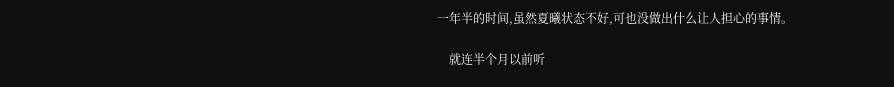一年半的时间,虽然夏曦状态不好,可也没做出什么让人担心的事情。

    就连半个月以前听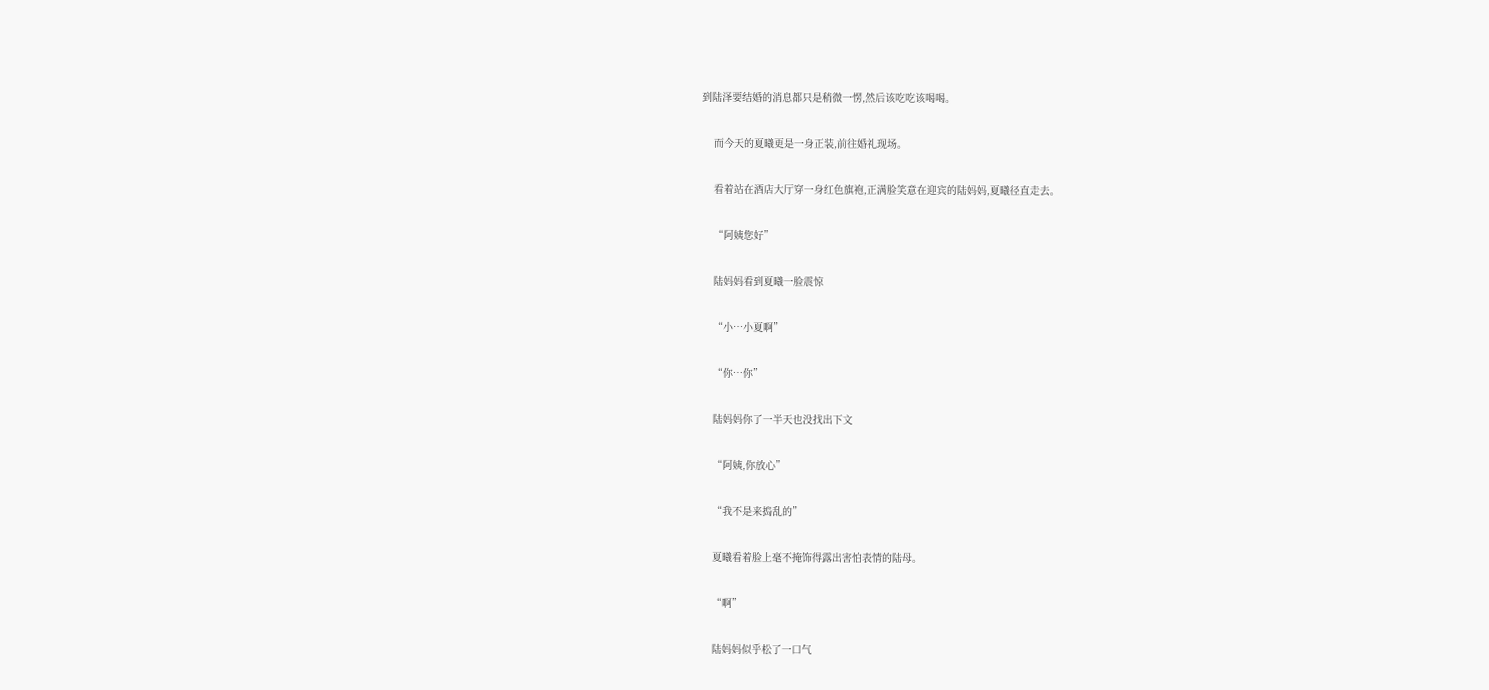到陆泽要结婚的消息都只是稍微一愣,然后该吃吃该喝喝。

    而今天的夏曦更是一身正装,前往婚礼现场。

    看着站在酒店大厅穿一身红色旗袍,正满脸笑意在迎宾的陆妈妈,夏曦径直走去。

    “阿姨您好”

    陆妈妈看到夏曦一脸震惊

    “小…小夏啊”

    “你…你”

    陆妈妈你了一半天也没找出下文

    “阿姨,你放心”

    “我不是来捣乱的”

    夏曦看着脸上毫不掩饰得露出害怕表情的陆母。

    “啊”

    陆妈妈似乎松了一口气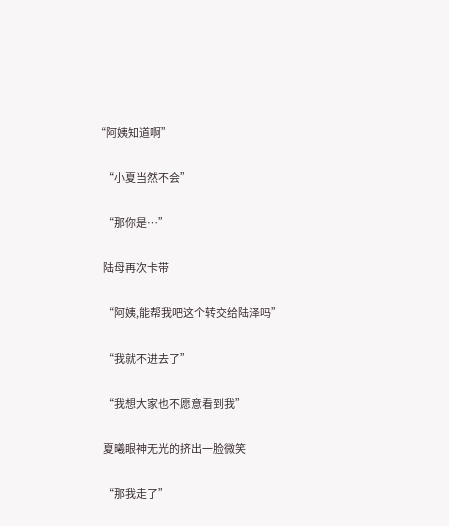“阿姨知道啊”

    “小夏当然不会”

    “那你是…”

    陆母再次卡带

    “阿姨,能帮我吧这个转交给陆泽吗”

    “我就不进去了”

    “我想大家也不愿意看到我”

    夏曦眼神无光的挤出一脸微笑

    “那我走了”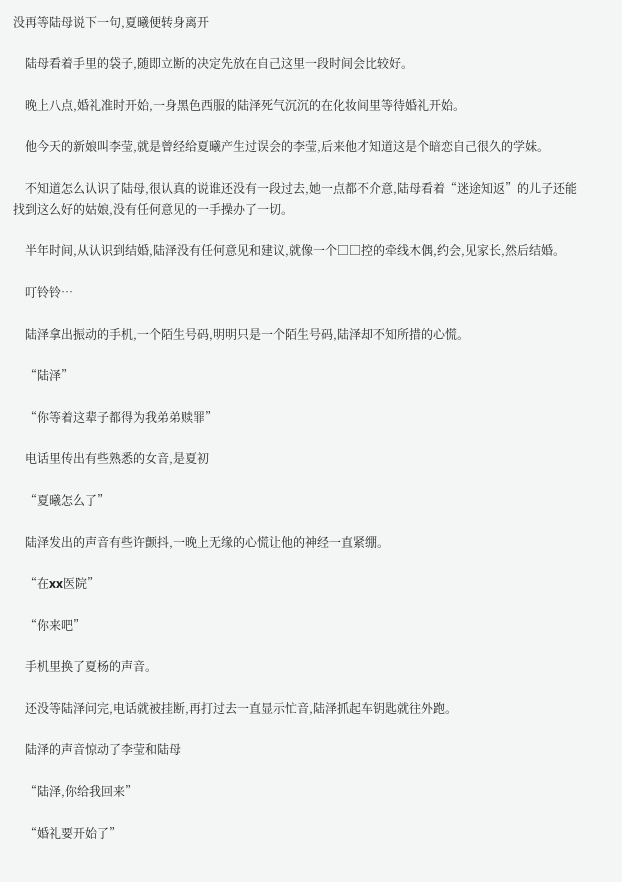没再等陆母说下一句,夏曦便转身离开

    陆母看着手里的袋子,随即立断的决定先放在自己这里一段时间会比较好。

    晚上八点,婚礼准时开始,一身黑色西服的陆泽死气沉沉的在化妆间里等待婚礼开始。

    他今天的新娘叫李莹,就是曾经给夏曦产生过误会的李莹,后来他才知道这是个暗恋自己很久的学妹。

    不知道怎么认识了陆母,很认真的说谁还没有一段过去,她一点都不介意,陆母看着“迷途知返”的儿子还能找到这么好的姑娘,没有任何意见的一手操办了一切。

    半年时间,从认识到结婚,陆泽没有任何意见和建议,就像一个□□控的牵线木偶,约会,见家长,然后结婚。

    叮铃铃…

    陆泽拿出振动的手机,一个陌生号码,明明只是一个陌生号码,陆泽却不知所措的心慌。

    “陆泽”

    “你等着这辈子都得为我弟弟赎罪”

    电话里传出有些熟悉的女音,是夏初

    “夏曦怎么了”

    陆泽发出的声音有些许颤抖,一晚上无缘的心慌让他的神经一直紧绷。

    “在xx医院”

    “你来吧”

    手机里换了夏杨的声音。

    还没等陆泽问完,电话就被挂断,再打过去一直显示忙音,陆泽抓起车钥匙就往外跑。

    陆泽的声音惊动了李莹和陆母

    “陆泽,你给我回来”

    “婚礼要开始了”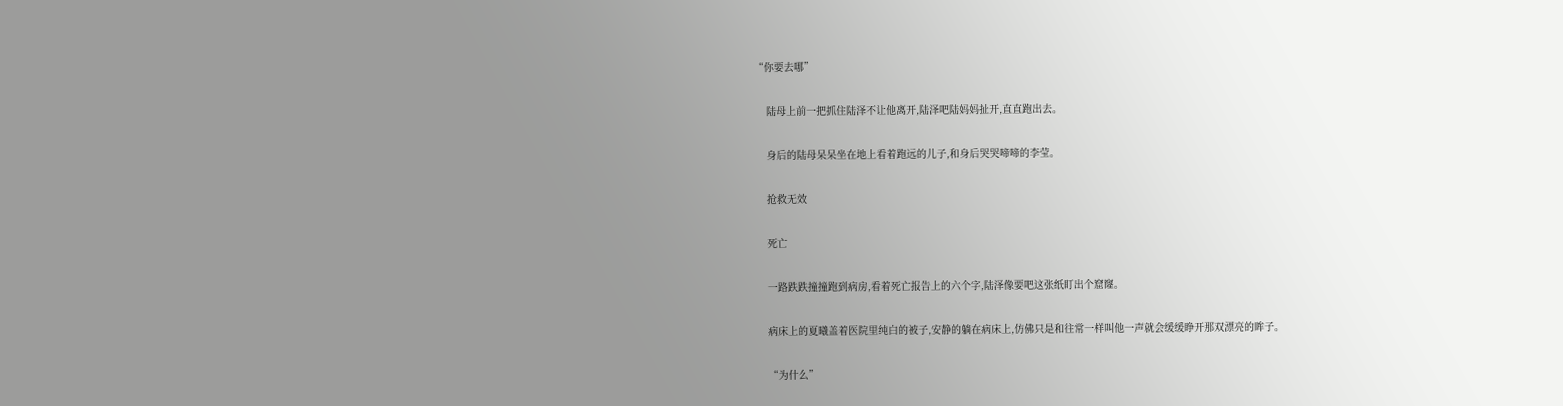“你要去哪”

    陆母上前一把抓住陆泽不让他离开,陆泽吧陆妈妈扯开,直直跑出去。

    身后的陆母呆呆坐在地上看着跑远的儿子,和身后哭哭啼啼的李莹。

    抢救无效

    死亡

    一路跌跌撞撞跑到病房,看着死亡报告上的六个字,陆泽像要吧这张纸盯出个窟窿。

    病床上的夏曦盖着医院里纯白的被子,安静的躺在病床上,仿佛只是和往常一样叫他一声就会缓缓睁开那双漂亮的眸子。

    “为什么”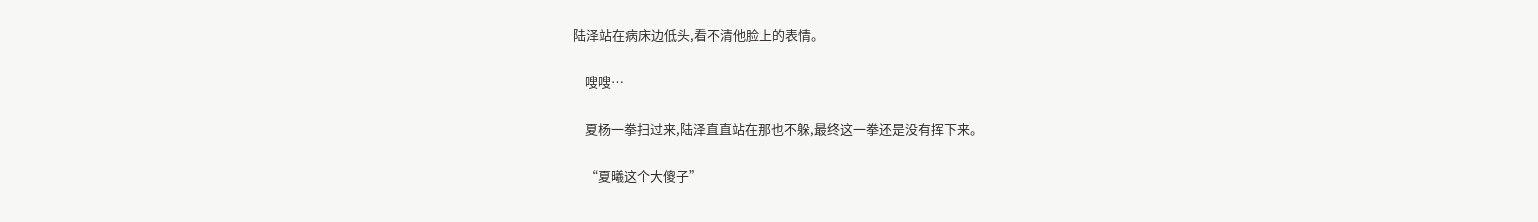陆泽站在病床边低头,看不清他脸上的表情。

    嗖嗖…

    夏杨一拳扫过来,陆泽直直站在那也不躲,最终这一拳还是没有挥下来。

    “夏曦这个大傻子”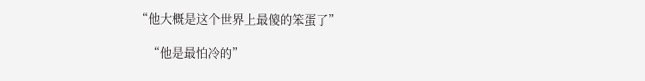“他大概是这个世界上最傻的笨蛋了”

    “他是最怕冷的”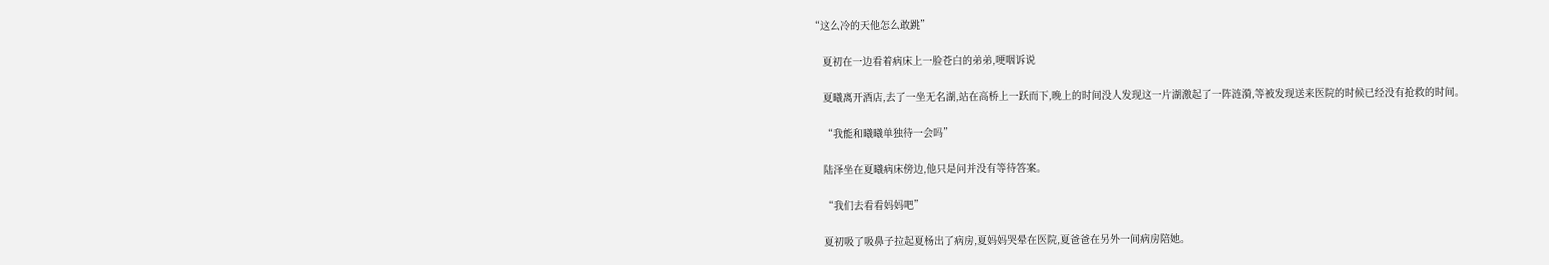“这么冷的天他怎么敢跳”

    夏初在一边看着病床上一脸苍白的弟弟,哽咽诉说

    夏曦离开酒店,去了一坐无名湖,站在高桥上一跃而下,晚上的时间没人发现这一片湖激起了一阵涟漪,等被发现送来医院的时候已经没有抢救的时间。

    “我能和曦曦单独待一会吗”

    陆泽坐在夏曦病床傍边,他只是问并没有等待答案。

    “我们去看看妈妈吧”

    夏初吸了吸鼻子拉起夏杨出了病房,夏妈妈哭晕在医院,夏爸爸在另外一间病房陪她。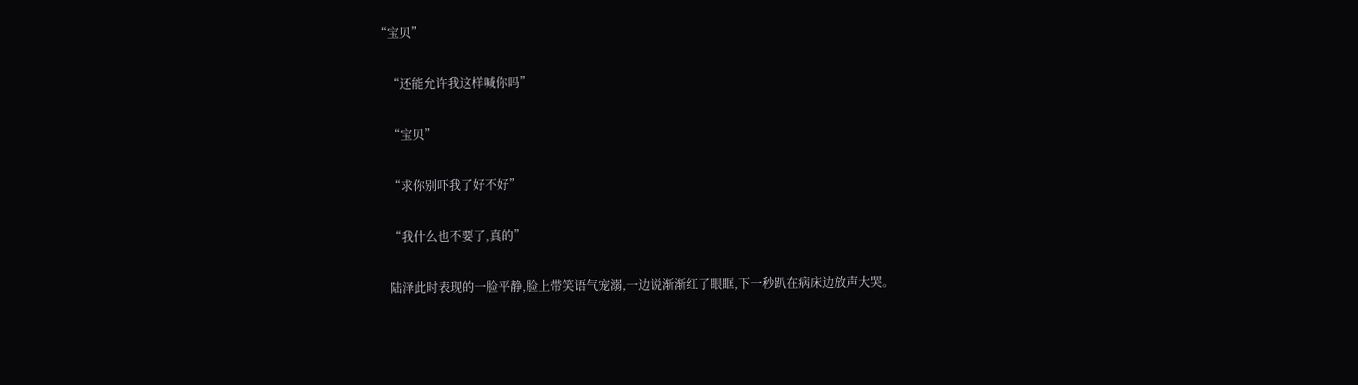“宝贝”

    “还能允许我这样喊你吗”

    “宝贝”

    “求你别吓我了好不好”

    “我什么也不要了,真的”

    陆泽此时表现的一脸平静,脸上带笑语气宠溺,一边说渐渐红了眼眶,下一秒趴在病床边放声大哭。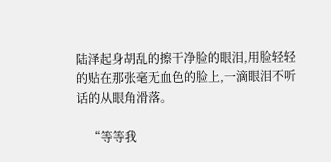陆泽起身胡乱的擦干净脸的眼泪,用脸轻轻的贴在那张毫无血色的脸上,一滴眼泪不听话的从眼角滑落。

    “等等我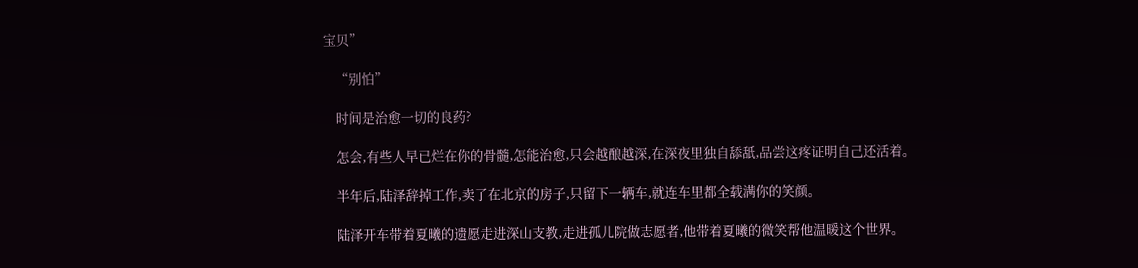宝贝”

    “别怕”

    时间是治愈一切的良药?

    怎会,有些人早已烂在你的骨髓,怎能治愈,只会越酿越深,在深夜里独自舔舐,品尝这疼证明自己还活着。

    半年后,陆泽辞掉工作,卖了在北京的房子,只留下一辆车,就连车里都全载满你的笑颜。

    陆泽开车带着夏曦的遗愿走进深山支教,走进孤儿院做志愿者,他带着夏曦的微笑帮他温暖这个世界。